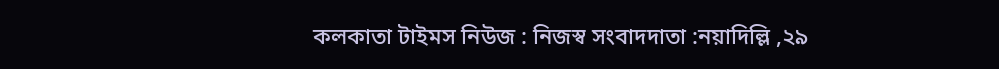কলকাতা টাইমস নিউজ : নিজস্ব সংবাদদাতা :নয়াদিল্লি ,২৯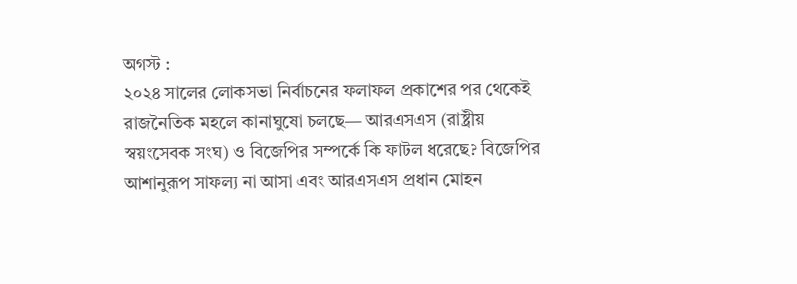অগস্ট :
২০২৪ সালের লোকসভা নির্বাচনের ফলাফল প্রকাশের পর থেকেই রাজনৈতিক মহলে কানাঘুষো চলছে— আরএসএস (রাষ্ট্রীয় স্বয়ংসেবক সংঘ) ও বিজেপির সম্পর্কে কি ফাটল ধরেছে? বিজেপির আশানুরূপ সাফল্য না আসা এবং আরএসএস প্রধান মোহন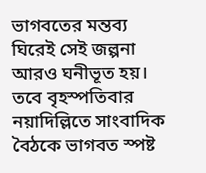ভাগবতের মন্তব্য ঘিরেই সেই জল্পনা আরও ঘনীভূত হয়। তবে বৃহস্পতিবার নয়াদিল্লিতে সাংবাদিক বৈঠকে ভাগবত স্পষ্ট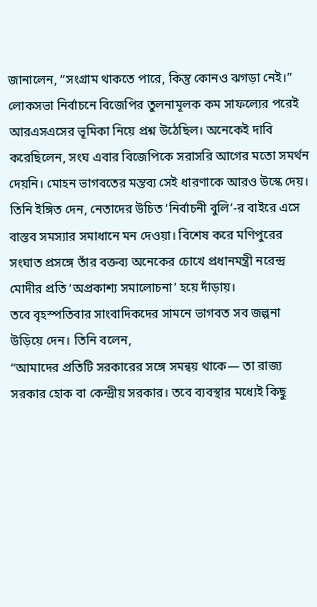জানালেন, “সংগ্রাম থাকতে পারে, কিন্তু কোনও ঝগড়া নেই।”
লোকসভা নির্বাচনে বিজেপির তুলনামূলক কম সাফল্যের পরেই আরএসএসের ভূমিকা নিয়ে প্রশ্ন উঠেছিল। অনেকেই দাবি করেছিলেন, সংঘ এবার বিজেপিকে সরাসরি আগের মতো সমর্থন দেয়নি। মোহন ভাগবতের মন্তব্য সেই ধারণাকে আরও উস্কে দেয়। তিনি ইঙ্গিত দেন, নেতাদের উচিত ‘নির্বাচনী বুলি’-র বাইরে এসে বাস্তব সমস্যার সমাধানে মন দেওয়া। বিশেষ করে মণিপুরের সংঘাত প্রসঙ্গে তাঁর বক্তব্য অনেকের চোখে প্রধানমন্ত্রী নরেন্দ্র মোদীর প্রতি ‘অপ্রকাশ্য সমালোচনা’ হয়ে দাঁড়ায়।
তবে বৃহস্পতিবার সাংবাদিকদের সামনে ভাগবত সব জল্পনা উড়িয়ে দেন। তিনি বলেন,
“আমাদের প্রতিটি সরকারের সঙ্গে সমন্বয় থাকে— তা রাজ্য সরকার হোক বা কেন্দ্রীয় সরকার। তবে ব্যবস্থার মধ্যেই কিছু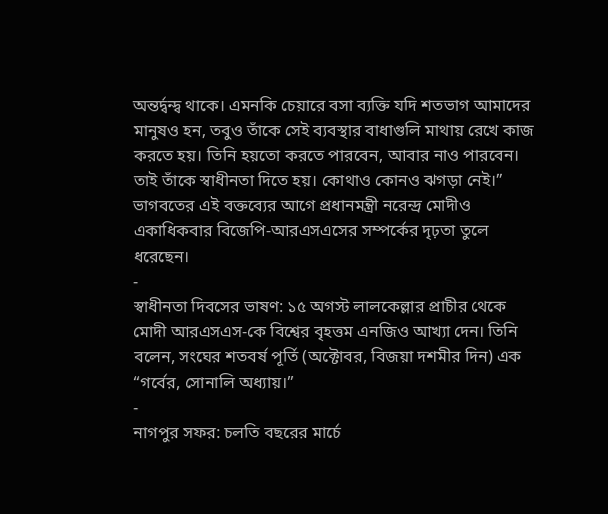অন্তর্দ্বন্দ্ব থাকে। এমনকি চেয়ারে বসা ব্যক্তি যদি শতভাগ আমাদের মানুষও হন, তবুও তাঁকে সেই ব্যবস্থার বাধাগুলি মাথায় রেখে কাজ করতে হয়। তিনি হয়তো করতে পারবেন, আবার নাও পারবেন। তাই তাঁকে স্বাধীনতা দিতে হয়। কোথাও কোনও ঝগড়া নেই।”
ভাগবতের এই বক্তব্যের আগে প্রধানমন্ত্রী নরেন্দ্র মোদীও একাধিকবার বিজেপি-আরএসএসের সম্পর্কের দৃঢ়তা তুলে ধরেছেন।
-
স্বাধীনতা দিবসের ভাষণ: ১৫ অগস্ট লালকেল্লার প্রাচীর থেকে মোদী আরএসএস-কে বিশ্বের বৃহত্তম এনজিও আখ্যা দেন। তিনি বলেন, সংঘের শতবর্ষ পূর্তি (অক্টোবর, বিজয়া দশমীর দিন) এক “গর্বের, সোনালি অধ্যায়।”
-
নাগপুর সফর: চলতি বছরের মার্চে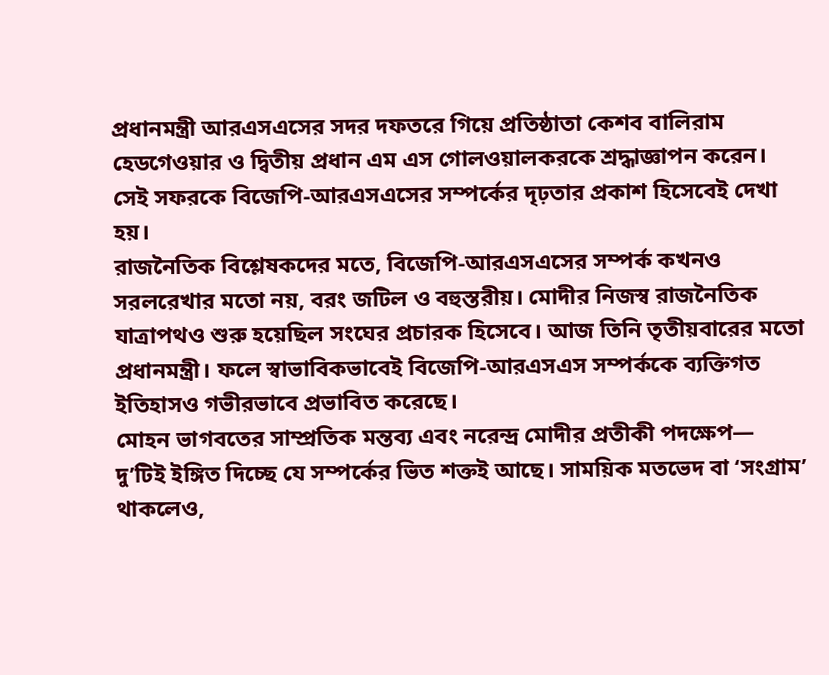প্রধানমন্ত্রী আরএসএসের সদর দফতরে গিয়ে প্রতিষ্ঠাতা কেশব বালিরাম হেডগেওয়ার ও দ্বিতীয় প্রধান এম এস গোলওয়ালকরকে শ্রদ্ধাজ্ঞাপন করেন। সেই সফরকে বিজেপি-আরএসএসের সম্পর্কের দৃঢ়তার প্রকাশ হিসেবেই দেখা হয়।
রাজনৈতিক বিশ্লেষকদের মতে, বিজেপি-আরএসএসের সম্পর্ক কখনও সরলরেখার মতো নয়, বরং জটিল ও বহুস্তরীয়। মোদীর নিজস্ব রাজনৈতিক যাত্রাপথও শুরু হয়েছিল সংঘের প্রচারক হিসেবে। আজ তিনি তৃতীয়বারের মতো প্রধানমন্ত্রী। ফলে স্বাভাবিকভাবেই বিজেপি-আরএসএস সম্পর্ককে ব্যক্তিগত ইতিহাসও গভীরভাবে প্রভাবিত করেছে।
মোহন ভাগবতের সাম্প্রতিক মন্তব্য এবং নরেন্দ্র মোদীর প্রতীকী পদক্ষেপ— দু’টিই ইঙ্গিত দিচ্ছে যে সম্পর্কের ভিত শক্তই আছে। সাময়িক মতভেদ বা ‘সংগ্রাম’ থাকলেও,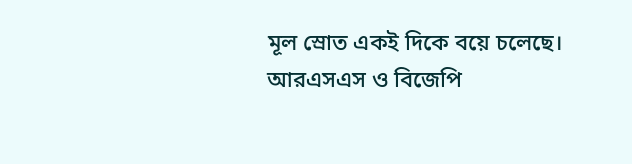মূল স্রোত একই দিকে বয়ে চলেছে। আরএসএস ও বিজেপি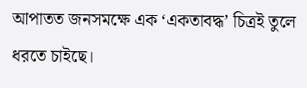আপাতত জনসমক্ষে এক ‘একতাবদ্ধ’ চিত্রই তুলে ধরতে চাইছে।